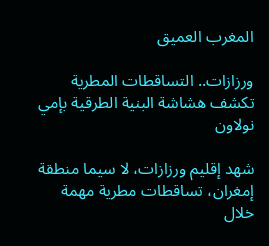المغرب العميق

ورزازات.. التساقطات المطرية تكشف هشاشة البنية الطرقية بإمي نولاون

شهد إقليم ورزازات، لا سيما منطقة إمغران، تساقطات مطرية مهمة خلال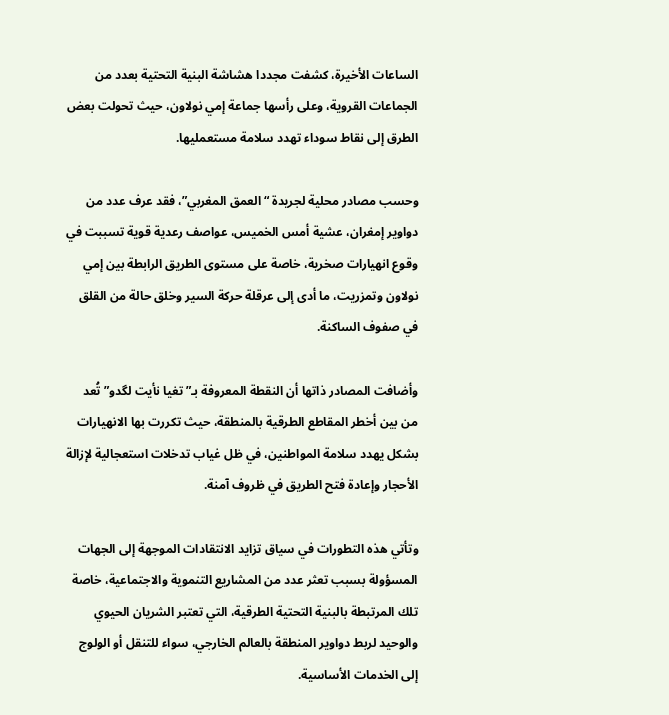الساعات الأخيرة، كشفت مجددا هشاشة البنية التحتية بعدد من الجماعات القروية، وعلى رأسها جماعة إمي نولاون، حيث تحولت بعض الطرق إلى نقاط سوداء تهدد سلامة مستعمليها.

وحسب مصادر محلية لجريدة “العمق المغربي”، فقد عرف عدد من دواوير إمغران، عشية أمس الخميس، عواصف رعدية قوية تسببت في وقوع انهيارات صخرية، خاصة على مستوى الطريق الرابطة بين إمي نولاون وتمزريت، ما أدى إلى عرقلة حركة السير وخلق حالة من القلق في صفوف الساكنة.

وأضافت المصادر ذاتها أن النقطة المعروفة بـ”تغيا نأيت لگدو” تُعد من بين أخطر المقاطع الطرقية بالمنطقة، حيث تكررت بها الانهيارات بشكل يهدد سلامة المواطنين، في ظل غياب تدخلات استعجالية لإزالة الأحجار وإعادة فتح الطريق في ظروف آمنة.

وتأتي هذه التطورات في سياق تزايد الانتقادات الموجهة إلى الجهات المسؤولة بسبب تعثر عدد من المشاريع التنموية والاجتماعية، خاصة تلك المرتبطة بالبنية التحتية الطرقية، التي تعتبر الشريان الحيوي والوحيد لربط دواوير المنطقة بالعالم الخارجي، سواء للتنقل أو الولوج إلى الخدمات الأساسية.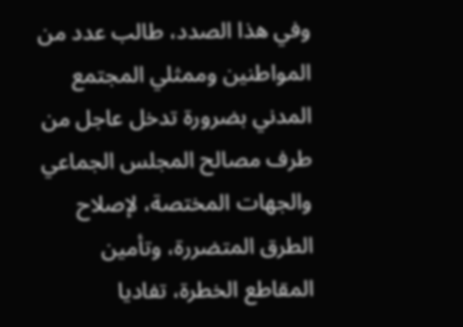وفي هذا الصدد، طالب عدد من المواطنين وممثلي المجتمع المدني بضرورة تدخل عاجل من طرف مصالح المجلس الجماعي والجهات المختصة، لإصلاح الطرق المتضررة، وتأمين المقاطع الخطرة، تفاديا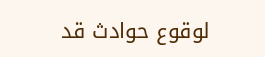لوقوع حوادث قد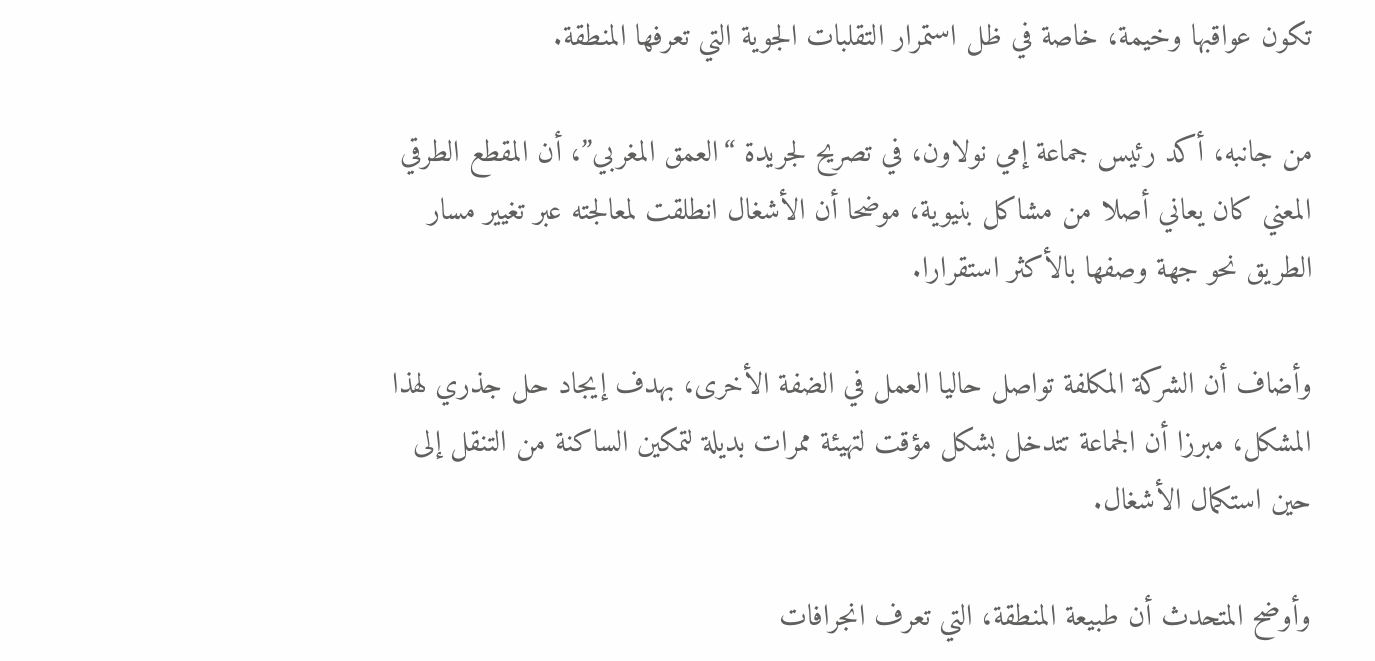تكون عواقبها وخيمة، خاصة في ظل استمرار التقلبات الجوية التي تعرفها المنطقة.

من جانبه، أكد رئيس جماعة إمي نولاون، في تصريح لجريدة “العمق المغربي”، أن المقطع الطرقي المعني كان يعاني أصلا من مشاكل بنيوية، موضحا أن الأشغال انطلقت لمعالجته عبر تغيير مسار الطريق نحو جهة وصفها بالأكثر استقرارا.

وأضاف أن الشركة المكلفة تواصل حاليا العمل في الضفة الأخرى، بهدف إيجاد حل جذري لهذا المشكل، مبرزا أن الجماعة تتدخل بشكل مؤقت لتهيئة ممرات بديلة لتمكين الساكنة من التنقل إلى حين استكمال الأشغال.

وأوضح المتحدث أن طبيعة المنطقة، التي تعرف انجرافات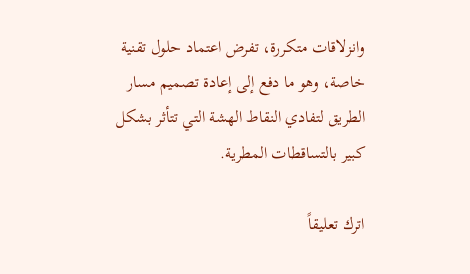وانزلاقات متكررة، تفرض اعتماد حلول تقنية خاصة، وهو ما دفع إلى إعادة تصميم مسار الطريق لتفادي النقاط الهشة التي تتأثر بشكل كبير بالتساقطات المطرية.

اترك تعليقاً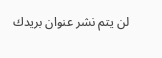لن يتم نشر عنوان بريدك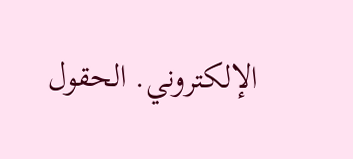الإلكتروني. الحقول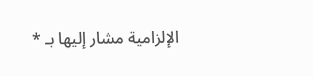الإلزامية مشار إليها بـ *